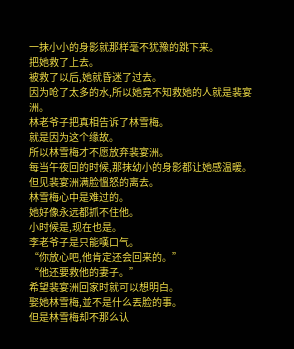一抹小小的身影就那样毫不犹豫的跳下来。
把她救了上去。
被救了以后,她就昏迷了过去。
因为呛了太多的水,所以她竟不知救她的人就是裴宴洲。
林老爷子把真相告诉了林雪梅。
就是因为这个缘故。
所以林雪梅才不愿放弃裴宴洲。
每当午夜回的时候,那抹幼小的身影都让她感温暖。
但见裴宴洲满脸慍怒的离去。
林雪梅心中是难过的。
她好像永远都抓不住他。
小时候是,现在也是。
李老爷子是只能嘆口气。
“你放心吧,他肯定还会回来的。”
“他还要救他的妻子。”
希望裴宴洲回家时就可以想明白。
娶她林雪梅,並不是什么丟脸的事。
但是林雪梅却不那么认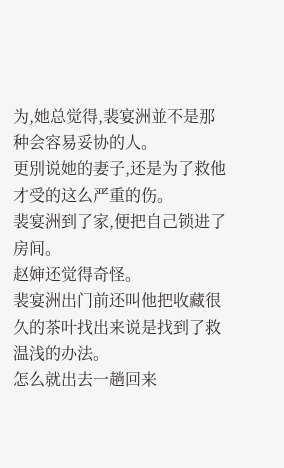为,她总觉得,裴宴洲並不是那种会容易妥协的人。
更別说她的妻子,还是为了救他才受的这么严重的伤。
裴宴洲到了家,便把自己锁进了房间。
赵婶还觉得奇怪。
裴宴洲出门前还叫他把收藏很久的茶叶找出来说是找到了救温浅的办法。
怎么就出去一趟回来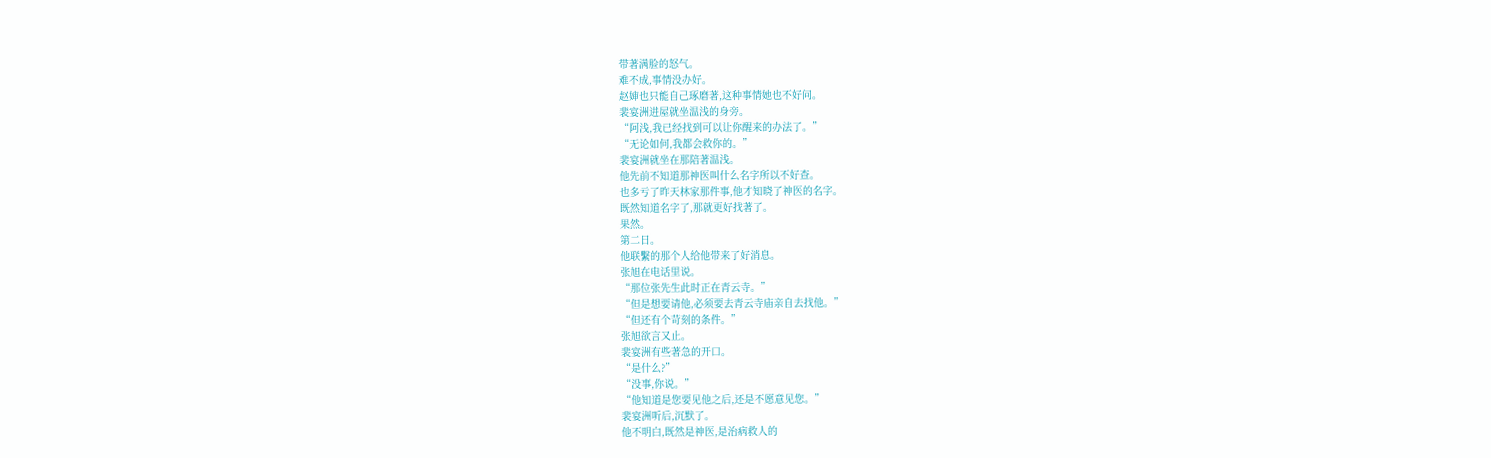带著满脸的怒气。
难不成,事情没办好。
赵婶也只能自己琢磨著,这种事情她也不好问。
裴宴洲进屋就坐温浅的身旁。
“阿浅,我已经找到可以让你醒来的办法了。”
“无论如何,我都会救你的。”
裴宴洲就坐在那陪著温浅。
他先前不知道那神医叫什么名字所以不好查。
也多亏了昨天林家那件事,他才知晓了神医的名字。
既然知道名字了,那就更好找著了。
果然。
第二日。
他联繫的那个人给他带来了好消息。
张旭在电话里说。
“那位张先生此时正在青云寺。”
“但是想要请他,必须要去青云寺庙亲自去找他。”
“但还有个苛刻的条件。”
张旭欲言又止。
裴宴洲有些著急的开口。
“是什么?”
“没事,你说。”
“他知道是您要见他之后,还是不愿意见您。”
裴宴洲听后,沉默了。
他不明白,既然是神医,是治病救人的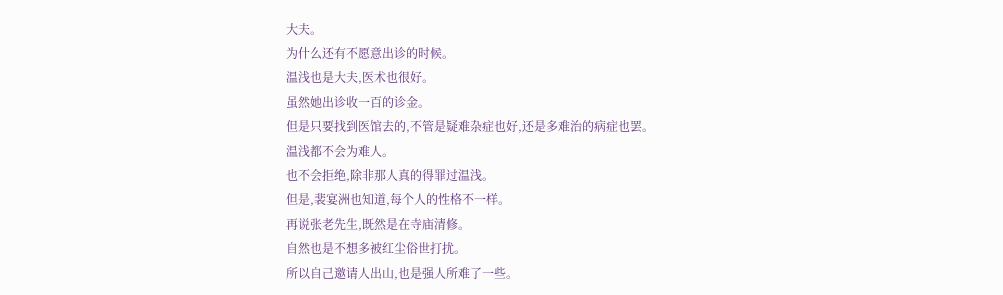大夫。
为什么还有不愿意出诊的时候。
温浅也是大夫,医术也很好。
虽然她出诊收一百的诊金。
但是只要找到医馆去的,不管是疑难杂症也好,还是多难治的病症也罢。
温浅都不会为难人。
也不会拒绝,除非那人真的得罪过温浅。
但是,裴宴洲也知道,每个人的性格不一样。
再说张老先生,既然是在寺庙清修。
自然也是不想多被红尘俗世打扰。
所以自己邀请人出山,也是强人所难了一些。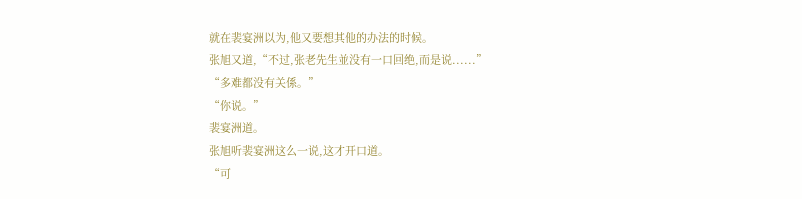就在裴宴洲以为,他又要想其他的办法的时候。
张旭又道,“不过,张老先生並没有一口回绝,而是说......”
“多难都没有关係。”
“你说。”
裴宴洲道。
张旭听裴宴洲这么一说,这才开口道。
“可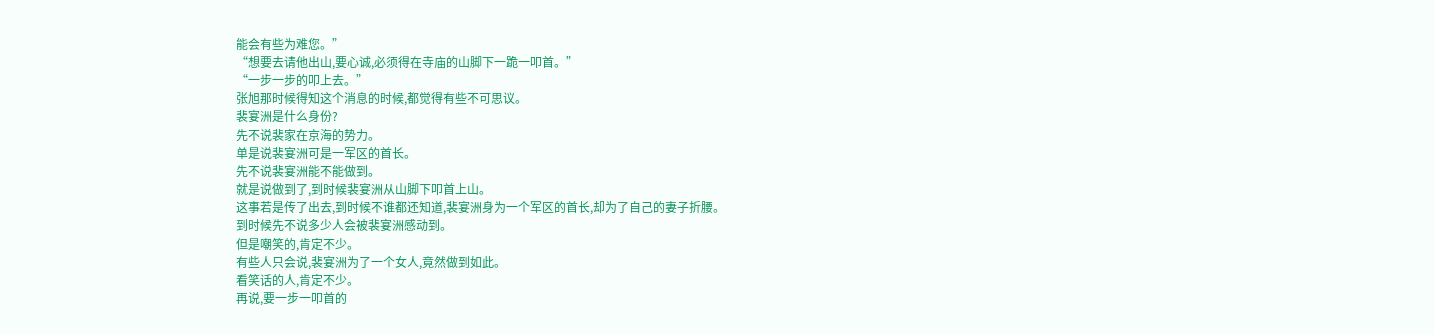能会有些为难您。”
“想要去请他出山,要心诚,必须得在寺庙的山脚下一跪一叩首。”
“一步一步的叩上去。”
张旭那时候得知这个消息的时候,都觉得有些不可思议。
裴宴洲是什么身份?
先不说裴家在京海的势力。
单是说裴宴洲可是一军区的首长。
先不说裴宴洲能不能做到。
就是说做到了,到时候裴宴洲从山脚下叩首上山。
这事若是传了出去,到时候不谁都还知道,裴宴洲身为一个军区的首长,却为了自己的妻子折腰。
到时候先不说多少人会被裴宴洲感动到。
但是嘲笑的,肯定不少。
有些人只会说,裴宴洲为了一个女人,竟然做到如此。
看笑话的人,肯定不少。
再说,要一步一叩首的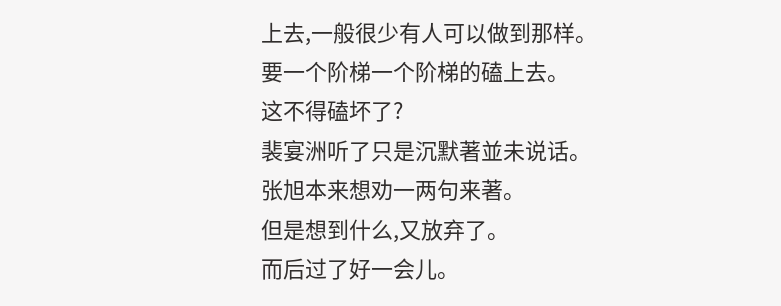上去,一般很少有人可以做到那样。
要一个阶梯一个阶梯的磕上去。
这不得磕坏了?
裴宴洲听了只是沉默著並未说话。
张旭本来想劝一两句来著。
但是想到什么,又放弃了。
而后过了好一会儿。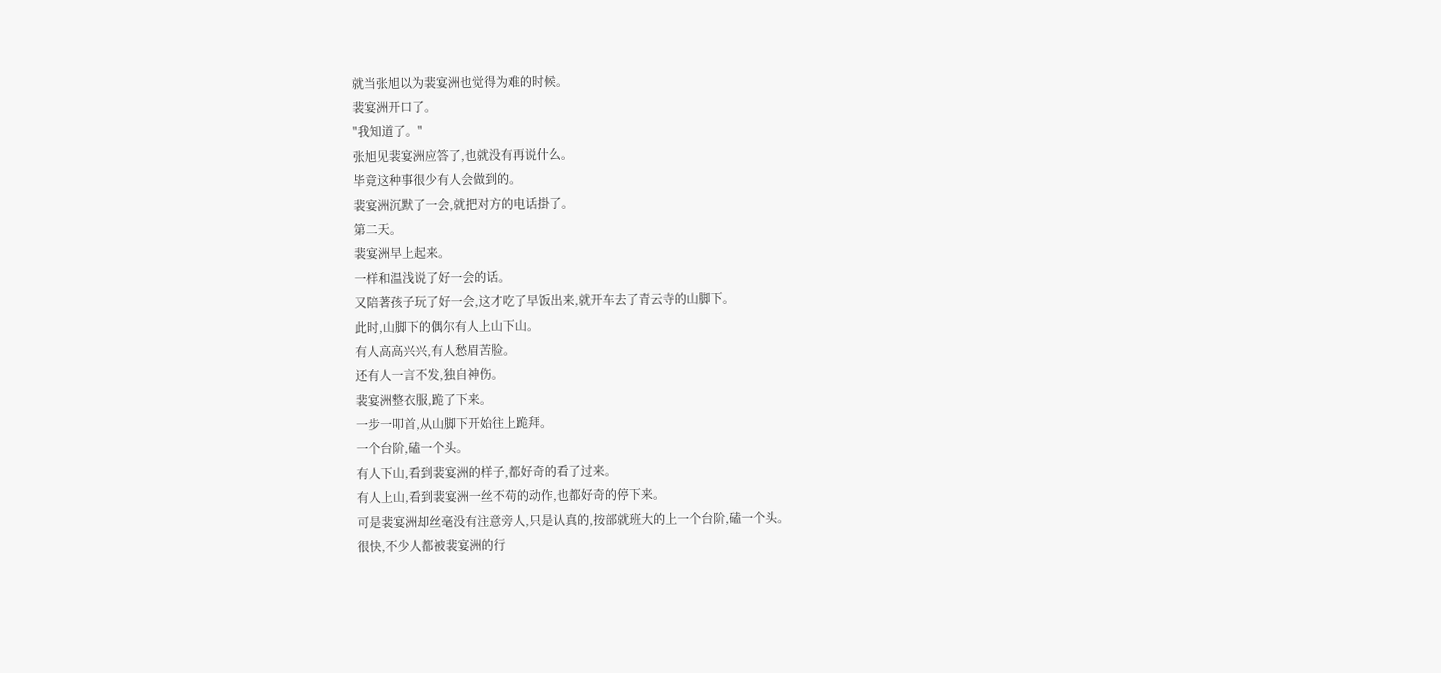就当张旭以为裴宴洲也觉得为难的时候。
裴宴洲开口了。
"我知道了。"
张旭见裴宴洲应答了,也就没有再说什么。
毕竟这种事很少有人会做到的。
裴宴洲沉默了一会,就把对方的电话掛了。
第二天。
裴宴洲早上起来。
一样和温浅说了好一会的话。
又陪著孩子玩了好一会,这才吃了早饭出来,就开车去了青云寺的山脚下。
此时,山脚下的偶尔有人上山下山。
有人高高兴兴,有人愁眉苦脸。
还有人一言不发,独自神伤。
裴宴洲整衣服,跪了下来。
一步一叩首,从山脚下开始往上跪拜。
一个台阶,磕一个头。
有人下山,看到裴宴洲的样子,都好奇的看了过来。
有人上山,看到裴宴洲一丝不苟的动作,也都好奇的停下来。
可是裴宴洲却丝毫没有注意旁人,只是认真的,按部就班大的上一个台阶,磕一个头。
很快,不少人都被裴宴洲的行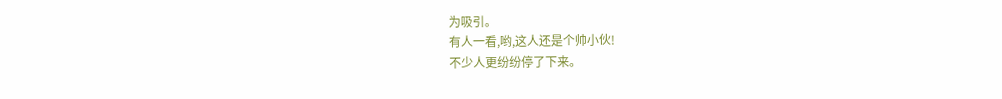为吸引。
有人一看,哟,这人还是个帅小伙!
不少人更纷纷停了下来。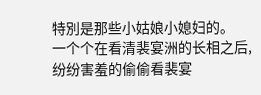特別是那些小姑娘小媳妇的。
一个个在看清裴宴洲的长相之后,纷纷害羞的偷偷看裴宴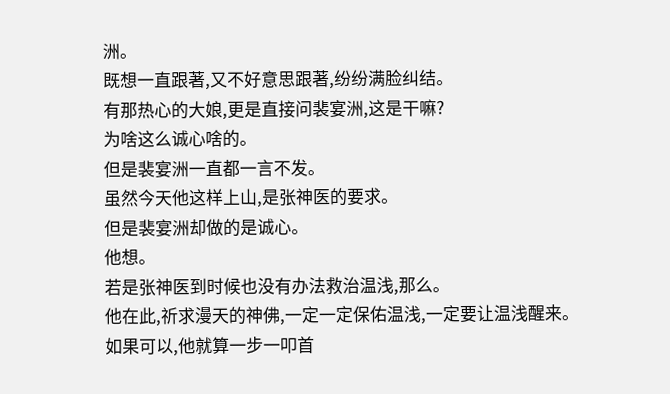洲。
既想一直跟著,又不好意思跟著,纷纷满脸纠结。
有那热心的大娘,更是直接问裴宴洲,这是干嘛?
为啥这么诚心啥的。
但是裴宴洲一直都一言不发。
虽然今天他这样上山,是张神医的要求。
但是裴宴洲却做的是诚心。
他想。
若是张神医到时候也没有办法救治温浅,那么。
他在此,祈求漫天的神佛,一定一定保佑温浅,一定要让温浅醒来。
如果可以,他就算一步一叩首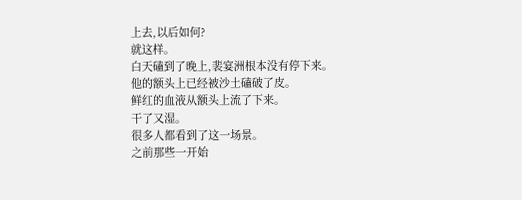上去,以后如何?
就这样。
白天磕到了晚上,裴宴洲根本没有停下来。
他的额头上已经被沙土磕破了皮。
鲜红的血液从额头上流了下来。
干了又湿。
很多人都看到了这一场景。
之前那些一开始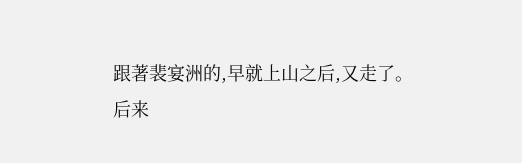跟著裴宴洲的,早就上山之后,又走了。
后来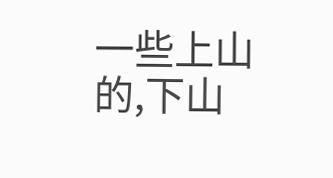一些上山的,下山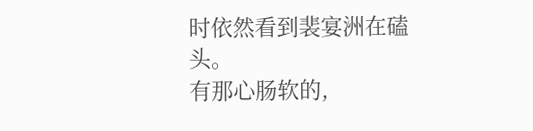时依然看到裴宴洲在磕头。
有那心肠软的,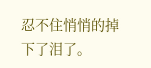忍不住悄悄的掉下了泪了。